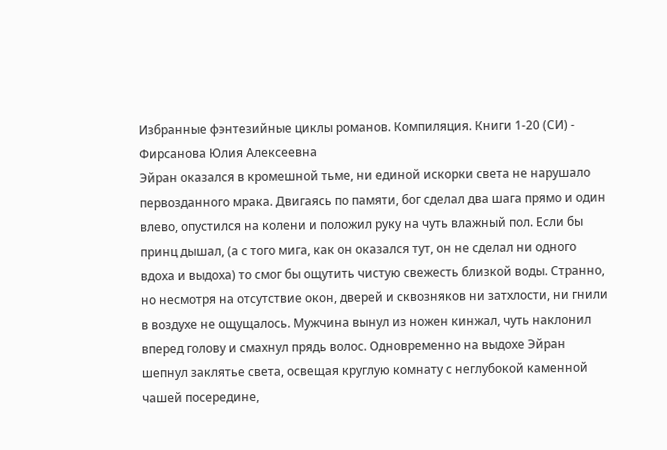Избранные фэнтезийные циклы романов. Компиляция. Книги 1-20 (СИ) - Фирсанова Юлия Алексеевна
Эйран оказался в кромешной тьме, ни единой искорки света не нарушало первозданного мрака. Двигаясь по памяти, бог сделал два шага прямо и один влево, опустился на колени и положил руку на чуть влажный пол. Если бы принц дышал, (а с того мига, как он оказался тут, он не сделал ни одного вдоха и выдоха) то смог бы ощутить чистую свежесть близкой воды. Странно, но несмотря на отсутствие окон, дверей и сквозняков ни затхлости, ни гнили в воздухе не ощущалось. Мужчина вынул из ножен кинжал, чуть наклонил вперед голову и смахнул прядь волос. Одновременно на выдохе Эйран шепнул заклятье света, освещая круглую комнату с неглубокой каменной чашей посередине,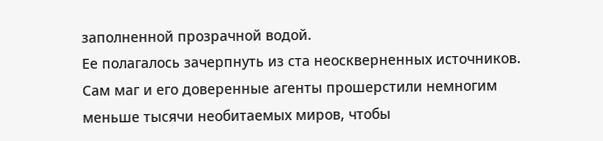заполненной прозрачной водой.
Ее полагалось зачерпнуть из ста неоскверненных источников. Сам маг и его доверенные агенты прошерстили немногим меньше тысячи необитаемых миров, чтобы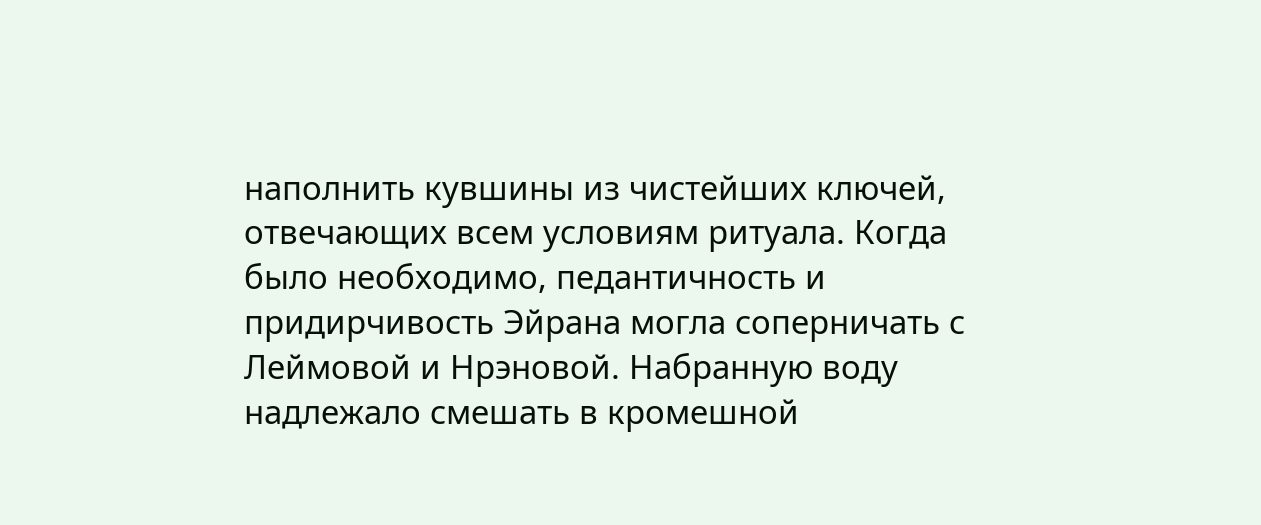наполнить кувшины из чистейших ключей, отвечающих всем условиям ритуала. Когда было необходимо, педантичность и придирчивость Эйрана могла соперничать с Леймовой и Нрэновой. Набранную воду надлежало смешать в кромешной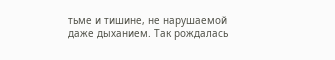тьме и тишине, не нарушаемой даже дыханием. Так рождалась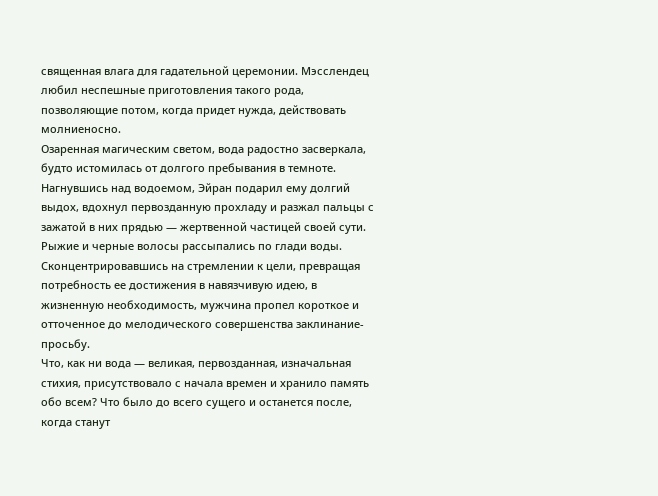священная влага для гадательной церемонии. Мэсслендец любил неспешные приготовления такого рода, позволяющие потом, когда придет нужда, действовать молниеносно.
Озаренная магическим светом, вода радостно засверкала, будто истомилась от долгого пребывания в темноте. Нагнувшись над водоемом, Эйран подарил ему долгий выдох, вдохнул первозданную прохладу и разжал пальцы с зажатой в них прядью — жертвенной частицей своей сути. Рыжие и черные волосы рассыпались по глади воды. Сконцентрировавшись на стремлении к цели, превращая потребность ее достижения в навязчивую идею, в жизненную необходимость, мужчина пропел короткое и отточенное до мелодического совершенства заклинание-просьбу.
Что, как ни вода — великая, первозданная, изначальная стихия, присутствовало с начала времен и хранило память обо всем? Что было до всего сущего и останется после, когда станут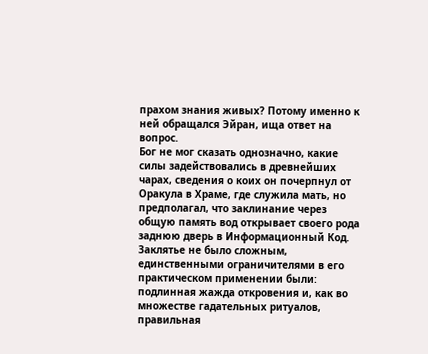прахом знания живых? Потому именно к ней обращался Эйран, ища ответ на вопрос.
Бог не мог сказать однозначно, какие силы задействовались в древнейших чарах, сведения о коих он почерпнул от Оракула в Храме, где служила мать, но предполагал, что заклинание через общую память вод открывает своего рода заднюю дверь в Информационный Код. Заклятье не было сложным, единственными ограничителями в его практическом применении были: подлинная жажда откровения и, как во множестве гадательных ритуалов, правильная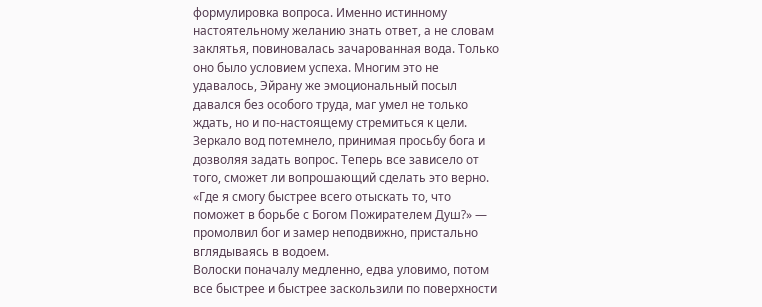формулировка вопроса. Именно истинному настоятельному желанию знать ответ, а не словам заклятья, повиновалась зачарованная вода. Только оно было условием успеха. Многим это не удавалось, Эйрану же эмоциональный посыл давался без особого труда, маг умел не только ждать, но и по-настоящему стремиться к цели.
Зеркало вод потемнело, принимая просьбу бога и дозволяя задать вопрос. Теперь все зависело от того, сможет ли вопрошающий сделать это верно.
«Где я смогу быстрее всего отыскать то, что поможет в борьбе с Богом Пожирателем Душ?» — промолвил бог и замер неподвижно, пристально вглядываясь в водоем.
Волоски поначалу медленно, едва уловимо, потом все быстрее и быстрее заскользили по поверхности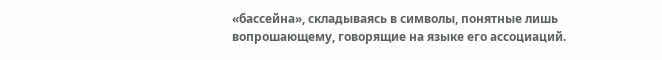«бассейна», складываясь в символы, понятные лишь вопрошающему, говорящие на языке его ассоциаций.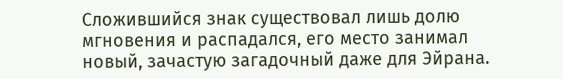Сложившийся знак существовал лишь долю мгновения и распадался, его место занимал новый, зачастую загадочный даже для Эйрана.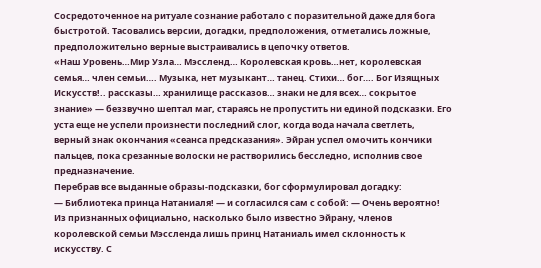Сосредоточенное на ритуале сознание работало с поразительной даже для бога быстротой. Тасовались версии, догадки, предположения, отметались ложные, предположительно верные выстраивались в цепочку ответов.
«Наш Уровень…Мир Узла… Мэссленд… Королевская кровь…нет, королевская семья… член семьи…. Музыка, нет музыкант… танец. Стихи… бог…. Бог Изящных Искусств!.. рассказы… хранилище рассказов… знаки не для всех… сокрытое знание» — беззвучно шептал маг, стараясь не пропустить ни единой подсказки. Его уста еще не успели произнести последний слог, когда вода начала светлеть, верный знак окончания «сеанса предсказания». Эйран успел омочить кончики пальцев, пока срезанные волоски не растворились бесследно, исполнив свое предназначение.
Перебрав все выданные образы-подсказки, бог сформулировал догадку:
— Библиотека принца Натаниаля! — и согласился сам с собой: — Очень вероятно!
Из признанных официально, насколько было известно Эйрану, членов королевской семьи Мэссленда лишь принц Натаниаль имел склонность к искусству. С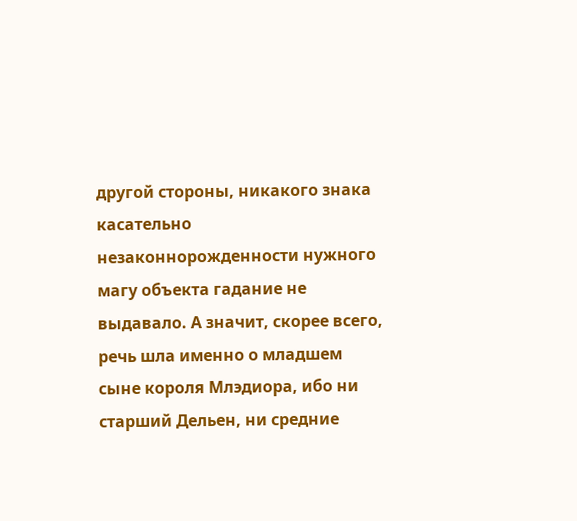другой стороны, никакого знака касательно незаконнорожденности нужного магу объекта гадание не выдавало. А значит, скорее всего, речь шла именно о младшем сыне короля Млэдиора, ибо ни старший Дельен, ни средние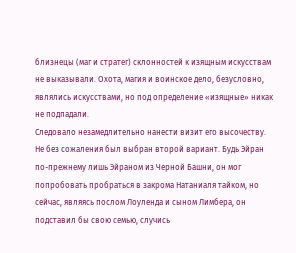близнецы (маг и стратег) склонностей к изящным искусствам не выказывали. Охота, магия и воинское дело, безусловно, являлись искусствами, но под определение «изящные» никак не подпадали.
Следовало незамедлительно нанести визит его высочеству. Не без сожаления был выбран второй вариант. Будь Эйран по-прежнему лишь Эйраном из Черной Башни, он мог попробовать пробраться в закрома Натаниаля тайком, но сейчас, являясь послом Лоуленда и сыном Лимбера, он подставил бы свою семью, случись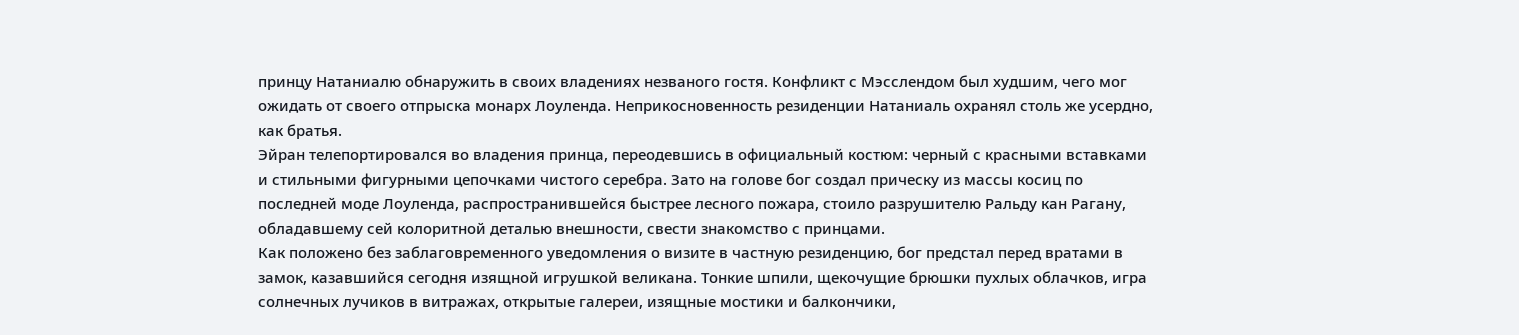принцу Натаниалю обнаружить в своих владениях незваного гостя. Конфликт с Мэсслендом был худшим, чего мог ожидать от своего отпрыска монарх Лоуленда. Неприкосновенность резиденции Натаниаль охранял столь же усердно, как братья.
Эйран телепортировался во владения принца, переодевшись в официальный костюм: черный с красными вставками и стильными фигурными цепочками чистого серебра. Зато на голове бог создал прическу из массы косиц по последней моде Лоуленда, распространившейся быстрее лесного пожара, стоило разрушителю Ральду кан Рагану, обладавшему сей колоритной деталью внешности, свести знакомство с принцами.
Как положено без заблаговременного уведомления о визите в частную резиденцию, бог предстал перед вратами в замок, казавшийся сегодня изящной игрушкой великана. Тонкие шпили, щекочущие брюшки пухлых облачков, игра солнечных лучиков в витражах, открытые галереи, изящные мостики и балкончики,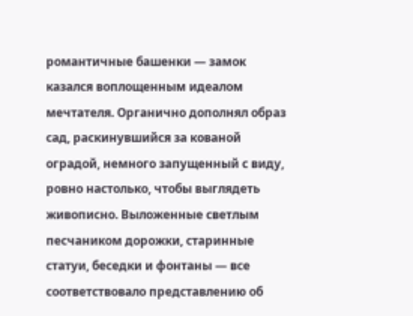романтичные башенки — замок казался воплощенным идеалом мечтателя. Органично дополнял образ сад, раскинувшийся за кованой оградой, немного запущенный с виду, ровно настолько, чтобы выглядеть живописно. Выложенные светлым песчаником дорожки, старинные статуи, беседки и фонтаны — все соответствовало представлению об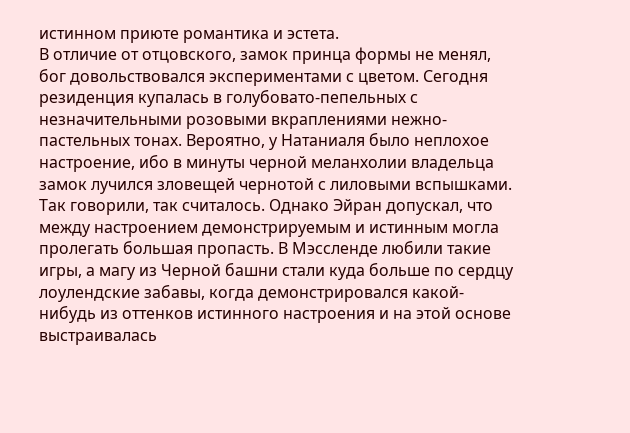истинном приюте романтика и эстета.
В отличие от отцовского, замок принца формы не менял, бог довольствовался экспериментами с цветом. Сегодня резиденция купалась в голубовато-пепельных с незначительными розовыми вкраплениями нежно-пастельных тонах. Вероятно, у Натаниаля было неплохое настроение, ибо в минуты черной меланхолии владельца замок лучился зловещей чернотой с лиловыми вспышками. Так говорили, так считалось. Однако Эйран допускал, что между настроением демонстрируемым и истинным могла пролегать большая пропасть. В Мэссленде любили такие игры, а магу из Черной башни стали куда больше по сердцу лоулендские забавы, когда демонстрировался какой-нибудь из оттенков истинного настроения и на этой основе выстраивалась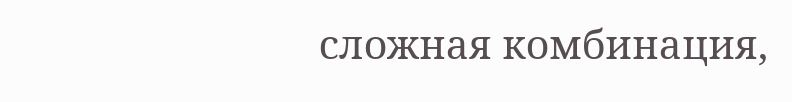сложная комбинация,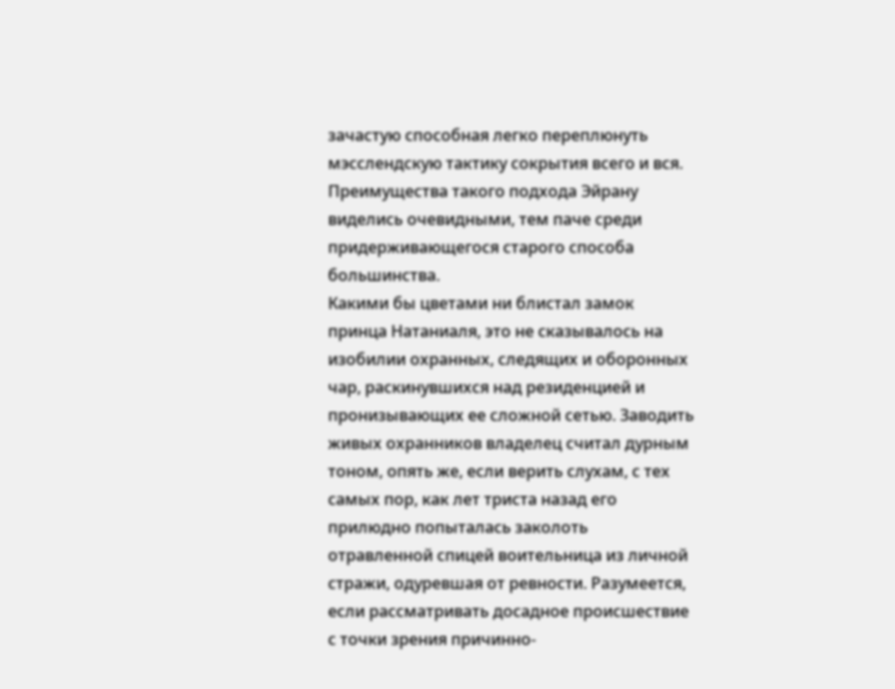зачастую способная легко переплюнуть мэсслендскую тактику сокрытия всего и вся. Преимущества такого подхода Эйрану виделись очевидными, тем паче среди придерживающегося старого способа большинства.
Какими бы цветами ни блистал замок принца Натаниаля, это не сказывалось на изобилии охранных, следящих и оборонных чар, раскинувшихся над резиденцией и пронизывающих ее сложной сетью. Заводить живых охранников владелец считал дурным тоном, опять же, если верить слухам, с тех самых пор, как лет триста назад его прилюдно попыталась заколоть отравленной спицей воительница из личной стражи, одуревшая от ревности. Разумеется, если рассматривать досадное происшествие с точки зрения причинно-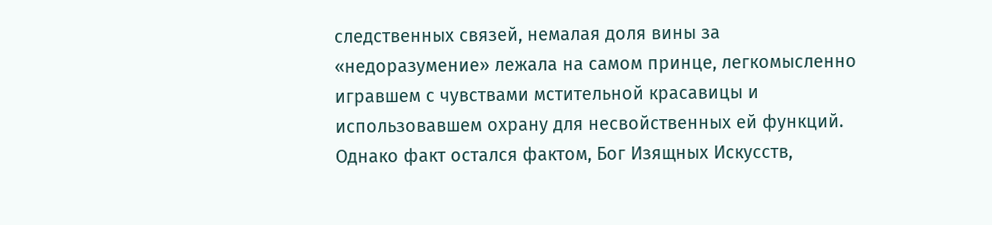следственных связей, немалая доля вины за «недоразумение» лежала на самом принце, легкомысленно игравшем с чувствами мстительной красавицы и использовавшем охрану для несвойственных ей функций. Однако факт остался фактом, Бог Изящных Искусств,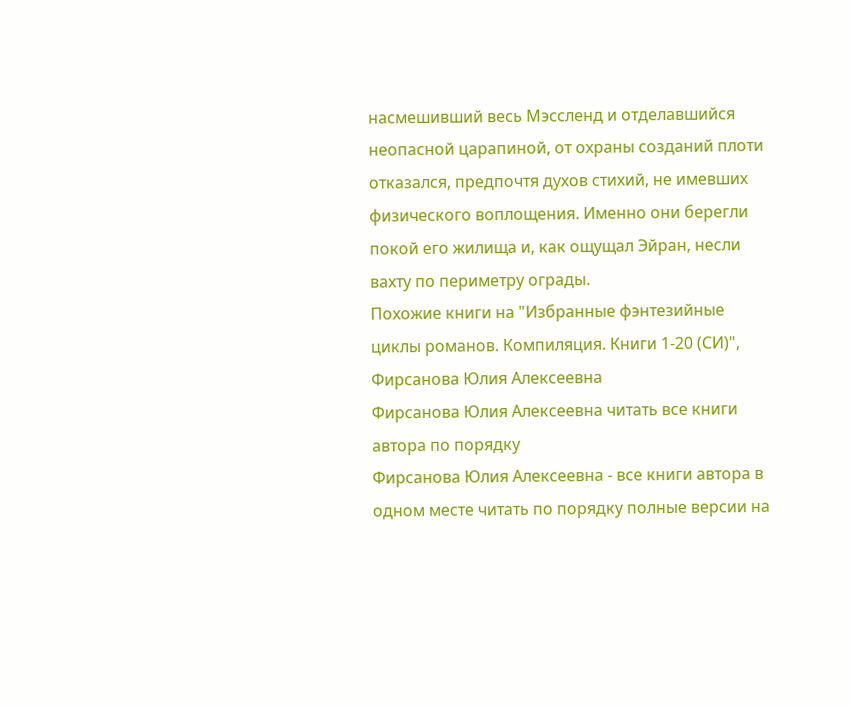насмешивший весь Мэссленд и отделавшийся неопасной царапиной, от охраны созданий плоти отказался, предпочтя духов стихий, не имевших физического воплощения. Именно они берегли покой его жилища и, как ощущал Эйран, несли вахту по периметру ограды.
Похожие книги на "Избранные фэнтезийные циклы романов. Компиляция. Книги 1-20 (СИ)", Фирсанова Юлия Алексеевна
Фирсанова Юлия Алексеевна читать все книги автора по порядку
Фирсанова Юлия Алексеевна - все книги автора в одном месте читать по порядку полные версии на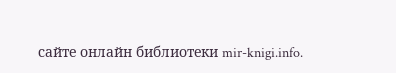сайте онлайн библиотеки mir-knigi.info.